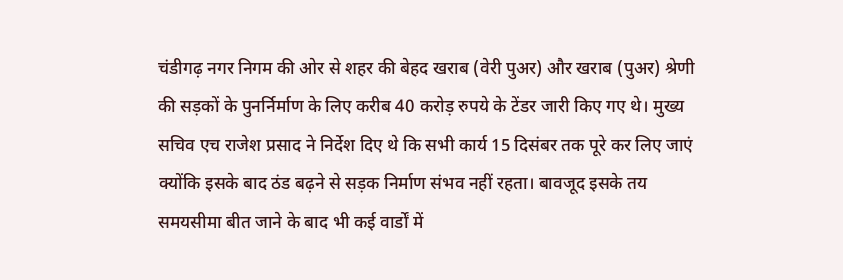चंडीगढ़ नगर निगम की ओर से शहर की बेहद खराब (वेरी पुअर) और खराब (पुअर) श्रेणी की सड़कों के पुनर्निर्माण के लिए करीब 40 करोड़ रुपये के टेंडर जारी किए गए थे। मुख्य सचिव एच राजेश प्रसाद ने निर्देश दिए थे कि सभी कार्य 15 दिसंबर तक पूरे कर लिए जाएं क्योंकि इसके बाद ठंड बढ़ने से सड़क निर्माण संभव नहीं रहता। बावजूद इसके तय समयसीमा बीत जाने के बाद भी कई वार्डों में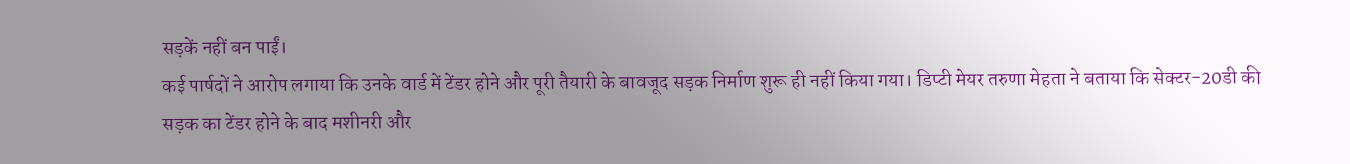सड़कें नहीं बन पाईं।
कई पार्षदों ने आरोप लगाया कि उनके वार्ड में टेंडर होने और पूरी तैयारी के बावजूद सड़क निर्माण शुरू ही नहीं किया गया। डिप्टी मेयर तरुणा मेहता ने बताया कि सेक्टर-20डी की सड़क का टेंडर होने के बाद मशीनरी और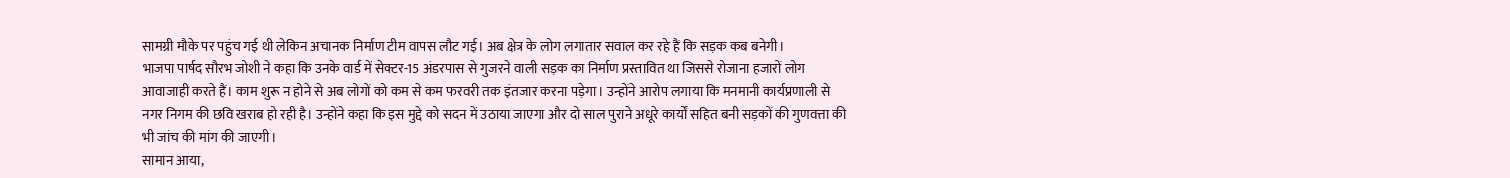सामग्री मौके पर पहुंच गई थी लेकिन अचानक निर्माण टीम वापस लौट गई। अब क्षेत्र के लोग लगातार सवाल कर रहे हैं कि सड़क कब बनेगी।
भाजपा पार्षद सौरभ जोशी ने कहा कि उनके वार्ड में सेक्टर-15 अंडरपास से गुजरने वाली सड़क का निर्माण प्रस्तावित था जिससे रोजाना हजारों लोग आवाजाही करते हैं। काम शुरू न होने से अब लोगों को कम से कम फरवरी तक इंतजार करना पड़ेगा। उन्होंने आरोप लगाया कि मनमानी कार्यप्रणाली से नगर निगम की छवि खराब हो रही है। उन्होंने कहा कि इस मुद्दे को सदन में उठाया जाएगा और दो साल पुराने अधूरे कार्यों सहित बनी सड़कों की गुणवत्ता की भी जांच की मांग की जाएगी।
सामान आया,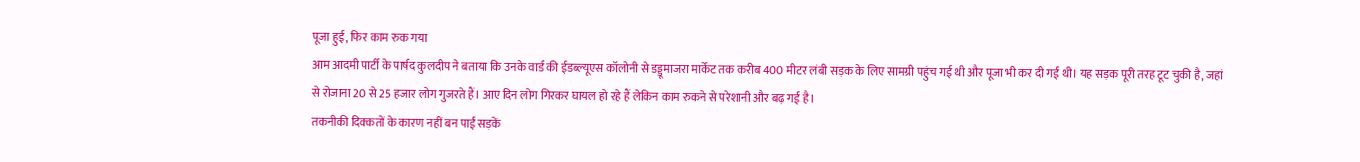पूजा हुई, फिर काम रुक गया
आम आदमी पार्टी के पार्षद कुलदीप ने बताया कि उनके वार्ड की ईडब्ल्यूएस कॉलोनी से डड्डूमाजरा मार्केट तक करीब 400 मीटर लंबी सड़क के लिए सामग्री पहुंच गई थी और पूजा भी कर दी गई थी। यह सड़क पूरी तरह टूट चुकी है, जहां से रोजाना 20 से 25 हजार लोग गुजरते हैं। आए दिन लोग गिरकर घायल हो रहे हैं लेकिन काम रुकने से परेशानी और बढ़ गई है।
तकनीकी दिक्कतों के कारण नहीं बन पाईं सड़कें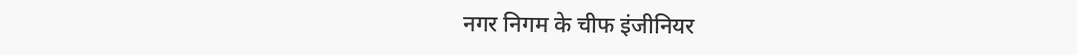नगर निगम के चीफ इंजीनियर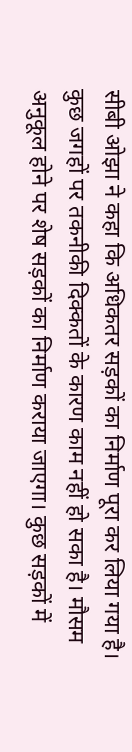सीबी ओझा ने कहा कि अधिकतर सड़कों का निर्माण पूरा कर लिया गया है। कुछ जगहों पर तकनीकी दिक्कतों के कारण काम नहीं हो सका है। मौसम अनुकूल होने पर शेष सड़कों का निर्माण कराया जाएगा। कुछ सड़कों में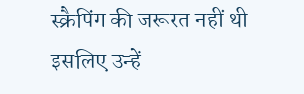स्क्रैपिंग की जरूरत नहीं थी इसलिए उन्हें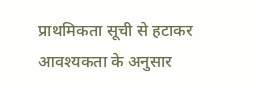प्राथमिकता सूची से हटाकर आवश्यकता के अनुसार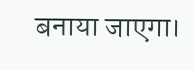बनाया जाएगा।